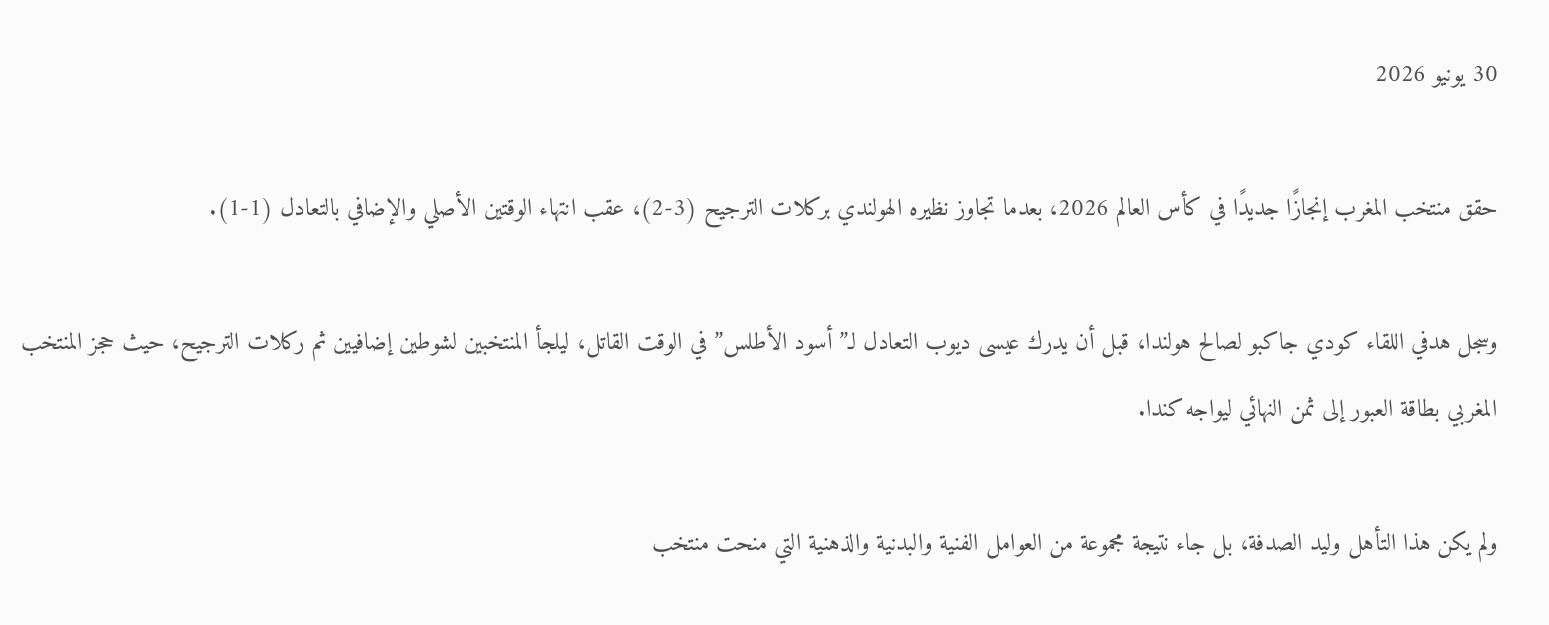30 يونيو 2026

حقق منتخب المغرب إنجازًا جديدًا في كأس العالم 2026، بعدما تجاوز نظيره الهولندي بركلات الترجيح (3-2)، عقب انتهاء الوقتين الأصلي والإضافي بالتعادل (1-1).

وسجل هدفي اللقاء كودي جاكبو لصالح هولندا، قبل أن يدرك عيسى ديوب التعادل لـ”أسود الأطلس” في الوقت القاتل، ليلجأ المنتخبين لشوطين إضافيين ثم ركلات الترجيح، حيث حجز المنتخب المغربي بطاقة العبور إلى ثمن النهائي ليواجه كندا.

ولم يكن هذا التأهل وليد الصدفة، بل جاء نتيجة مجموعة من العوامل الفنية والبدنية والذهنية التي منحت منتخب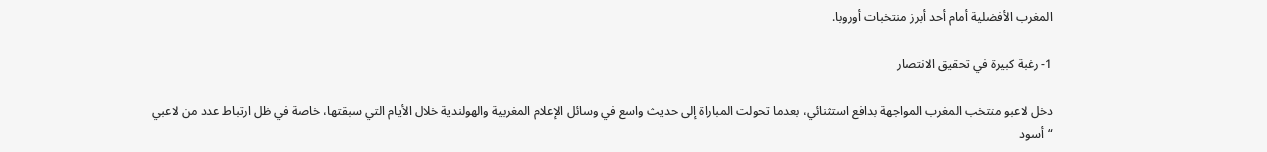المغرب الأفضلية أمام أحد أبرز منتخبات أوروبا.

1- رغبة كبيرة في تحقيق الانتصار

دخل لاعبو منتخب المغرب المواجهة بدافع استثنائي، بعدما تحولت المباراة إلى حديث واسع في وسائل الإعلام المغربية والهولندية خلال الأيام التي سبقتها، خاصة في ظل ارتباط عدد من لاعبي “أسود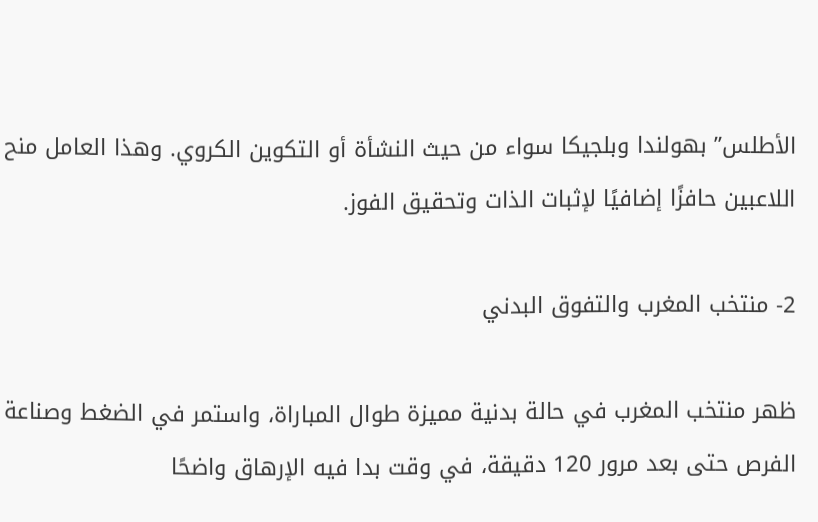الأطلس” بهولندا وبلجيكا سواء من حيث النشأة أو التكوين الكروي. وهذا العامل منح اللاعبين حافزًا إضافيًا لإثبات الذات وتحقيق الفوز.

2- منتخب المغرب والتفوق البدني

ظهر منتخب المغرب في حالة بدنية مميزة طوال المباراة، واستمر في الضغط وصناعة الفرص حتى بعد مرور 120 دقيقة، في وقت بدا فيه الإرهاق واضحًا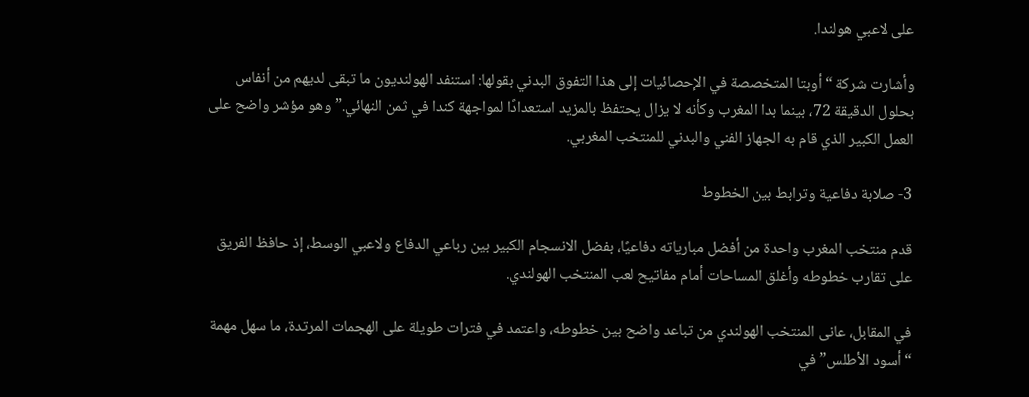على لاعبي هولندا.

وأشارت شركة “أوبتا المتخصصة في الإحصائيات إلى هذا التفوق البدني بقولها: استنفد الهولنديون ما تبقى لديهم من أنفاس بحلول الدقيقة 72، بينما بدا المغرب وكأنه لا يزال يحتفظ بالمزيد استعدادًا لمواجهة كندا في ثمن النهائي.” وهو مؤشر واضح على العمل الكبير الذي قام به الجهاز الفني والبدني للمنتخب المغربي.

3- صلابة دفاعية وترابط بين الخطوط

قدم منتخب المغرب واحدة من أفضل مبارياته دفاعيًا، بفضل الانسجام الكبير بين رباعي الدفاع ولاعبي الوسط، إذ حافظ الفريق على تقارب خطوطه وأغلق المساحات أمام مفاتيح لعب المنتخب الهولندي.

في المقابل، عانى المنتخب الهولندي من تباعد واضح بين خطوطه، واعتمد في فترات طويلة على الهجمات المرتدة، ما سهل مهمة “أسود الأطلس” في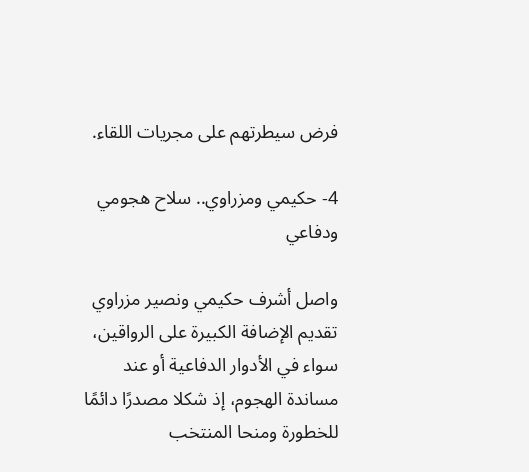فرض سيطرتهم على مجريات اللقاء.

4- حكيمي ومزراوي.. سلاح هجومي ودفاعي

واصل أشرف حكيمي ونصير مزراوي تقديم الإضافة الكبيرة على الرواقين، سواء في الأدوار الدفاعية أو عند مساندة الهجوم، إذ شكلا مصدرًا دائمًا للخطورة ومنحا المنتخب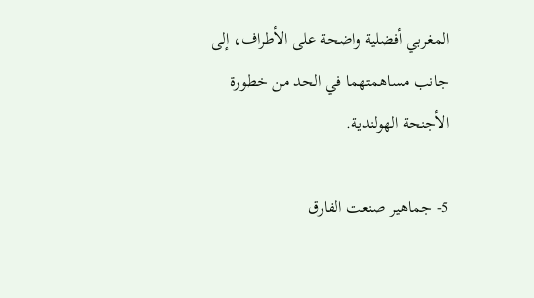المغربي أفضلية واضحة على الأطراف، إلى جانب مساهمتهما في الحد من خطورة الأجنحة الهولندية.

5- جماهير صنعت الفارق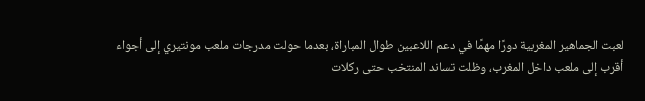لعبت الجماهير المغربية دورًا مهمًا في دعم اللاعبين طوال المباراة، بعدما حولت مدرجات ملعب مونتيري إلى أجواء أقرب إلى ملعب داخل المغرب، وظلت تساند المنتخب حتى ركلات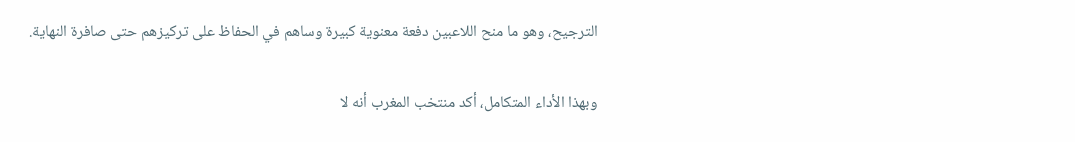الترجيح، وهو ما منح اللاعبين دفعة معنوية كبيرة وساهم في الحفاظ على تركيزهم حتى صافرة النهاية.

وبهذا الأداء المتكامل، أكد منتخب المغرب أنه لا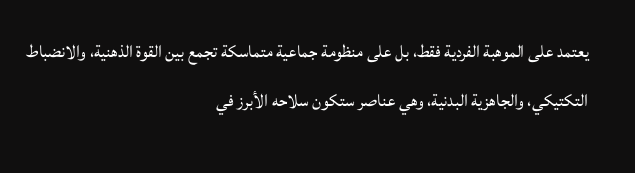يعتمد على الموهبة الفردية فقط، بل على منظومة جماعية متماسكة تجمع بين القوة الذهنية، والانضباط التكتيكي، والجاهزية البدنية، وهي عناصر ستكون سلاحه الأبرز في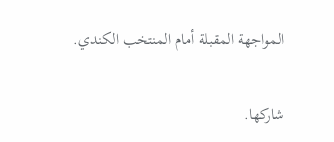المواجهة المقبلة أمام المنتخب الكندي.

شاركها.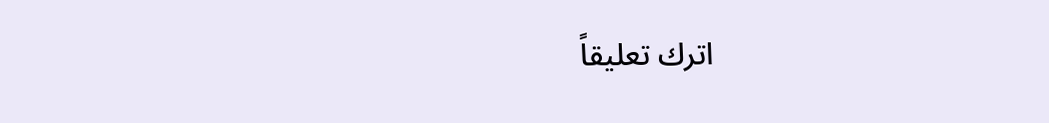اترك تعليقاً